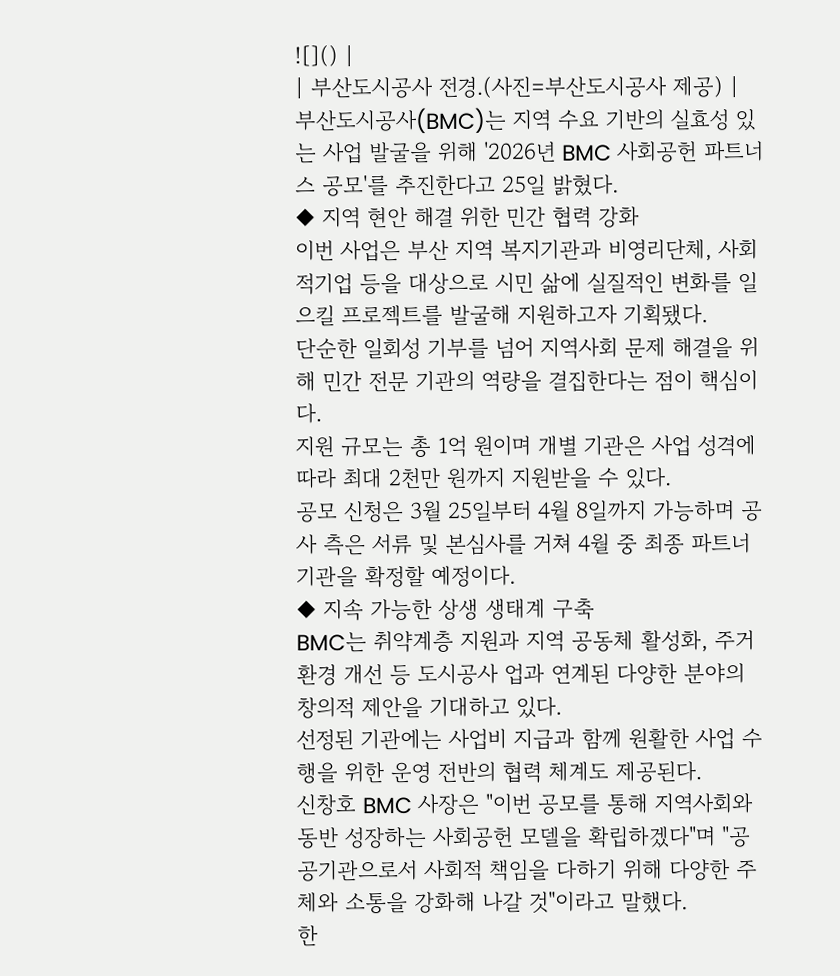![]() |
| 부산도시공사 전경.(사진=부산도시공사 제공) |
부산도시공사(BMC)는 지역 수요 기반의 실효성 있는 사업 발굴을 위해 '2026년 BMC 사회공헌 파트너스 공모'를 추진한다고 25일 밝혔다.
◆ 지역 현안 해결 위한 민간 협력 강화
이번 사업은 부산 지역 복지기관과 비영리단체, 사회적기업 등을 대상으로 시민 삶에 실질적인 변화를 일으킬 프로젝트를 발굴해 지원하고자 기획됐다.
단순한 일회성 기부를 넘어 지역사회 문제 해결을 위해 민간 전문 기관의 역량을 결집한다는 점이 핵심이다.
지원 규모는 총 1억 원이며 개별 기관은 사업 성격에 따라 최대 2천만 원까지 지원받을 수 있다.
공모 신청은 3월 25일부터 4월 8일까지 가능하며 공사 측은 서류 및 본심사를 거쳐 4월 중 최종 파트너 기관을 확정할 예정이다.
◆ 지속 가능한 상생 생태계 구축
BMC는 취약계층 지원과 지역 공동체 활성화, 주거 환경 개선 등 도시공사 업과 연계된 다양한 분야의 창의적 제안을 기대하고 있다.
선정된 기관에는 사업비 지급과 함께 원활한 사업 수행을 위한 운영 전반의 협력 체계도 제공된다.
신창호 BMC 사장은 "이번 공모를 통해 지역사회와 동반 성장하는 사회공헌 모델을 확립하겠다"며 "공공기관으로서 사회적 책임을 다하기 위해 다양한 주체와 소통을 강화해 나갈 것"이라고 말했다.
한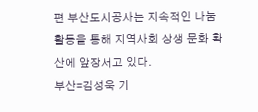편 부산도시공사는 지속적인 나눔 활동을 통해 지역사회 상생 문화 확산에 앞장서고 있다.
부산=김성욱 기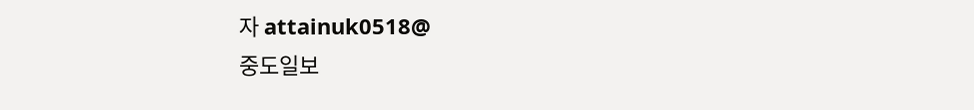자 attainuk0518@
중도일보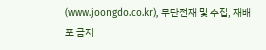(www.joongdo.co.kr), 무단전재 및 수집, 재배포 금지